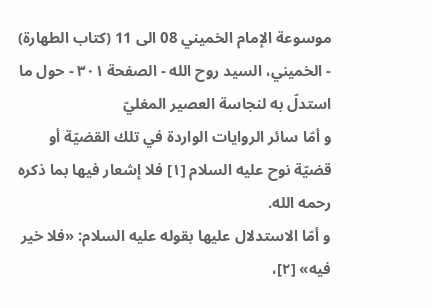موسوعة الإمام الخميني 08 الى 11 (كتاب الطهارة) - الخميني، السيد روح الله - الصفحة ٣٠١ - حول ما استدلّ به لنجاسة العصير المغليّ
و أمّا سائر الروايات الواردة في تلك القضيّة أو قضيّة نوح عليه السلام [١] فلا إشعار فيها بما ذكره رحمه الله.
و أمّا الاستدلال عليها بقوله عليه السلام: «فلا خير فيه» [٢]،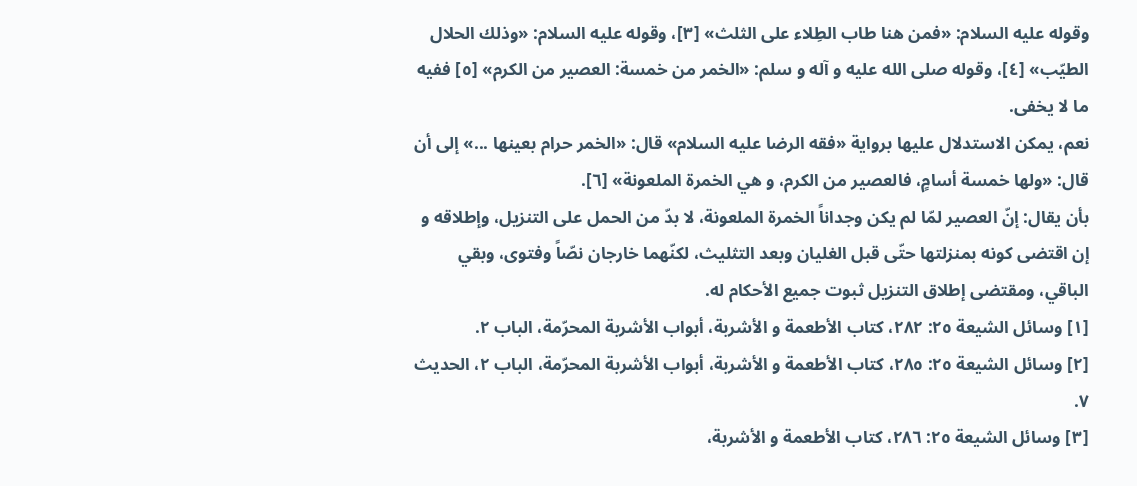وقوله عليه السلام: «فمن هنا طاب الطِلاء على الثلث» [٣]، وقوله عليه السلام: «وذلك الحلال الطيّب» [٤]، وقوله صلى الله عليه و آله و سلم: «الخمر من خمسة: العصير من الكرم» [٥] ففيه ما لا يخفى.
نعم، يمكن الاستدلال عليها برواية «فقه الرضا عليه السلام» قال: «الخمر حرام بعينها ...» إلى أن قال: «ولها خمسة أسامٍ، فالعصير من الكرم، و هي الخمرة الملعونة» [٦].
بأن يقال: إنّ العصير لمّا لم يكن وجداناً الخمرة الملعونة، لا بدّ من الحمل على التنزيل، وإطلاقه و إن اقتضى كونه بمنزلتها حتّى قبل الغليان وبعد التثليث، لكنّهما خارجان نصّاً وفتوى، وبقي الباقي، ومقتضى إطلاق التنزيل ثبوت جميع الأحكام له.
[١] وسائل الشيعة ٢٥: ٢٨٢، كتاب الأطعمة و الأشربة، أبواب الأشربة المحرّمة، الباب ٢.
[٢] وسائل الشيعة ٢٥: ٢٨٥، كتاب الأطعمة و الأشربة، أبواب الأشربة المحرّمة، الباب ٢، الحديث ٧.
[٣] وسائل الشيعة ٢٥: ٢٨٦، كتاب الأطعمة و الأشربة،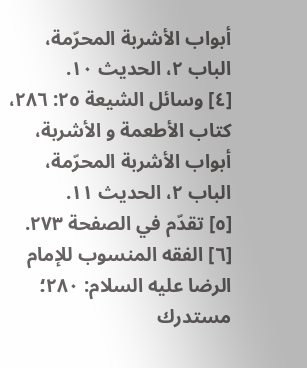أبواب الأشربة المحرّمة، الباب ٢، الحديث ١٠.
[٤] وسائل الشيعة ٢٥: ٢٨٦، كتاب الأطعمة و الأشربة، أبواب الأشربة المحرّمة، الباب ٢، الحديث ١١.
[٥] تقدّم في الصفحة ٢٧٣.
[٦] الفقه المنسوب للإمام الرضا عليه السلام: ٢٨٠؛ مستدرك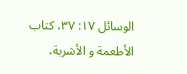الوسائل ١٧: ٣٧، كتاب الأطعمة و الأشربة،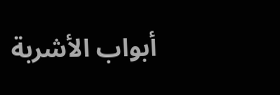أبواب الأشربة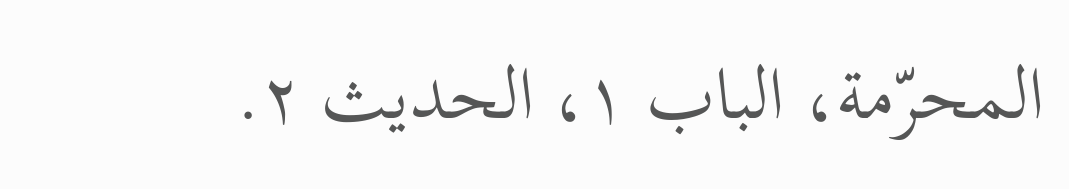المحرّمة، الباب ١، الحديث ٢.